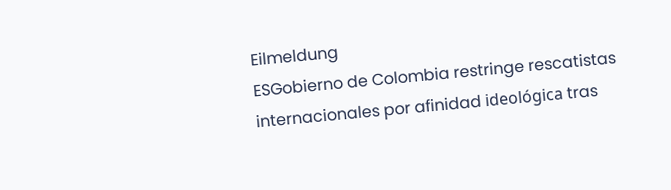Eilmeldung
ESGobierno de Colombia restringe rescatistas internacionales por afinidad ideológica tras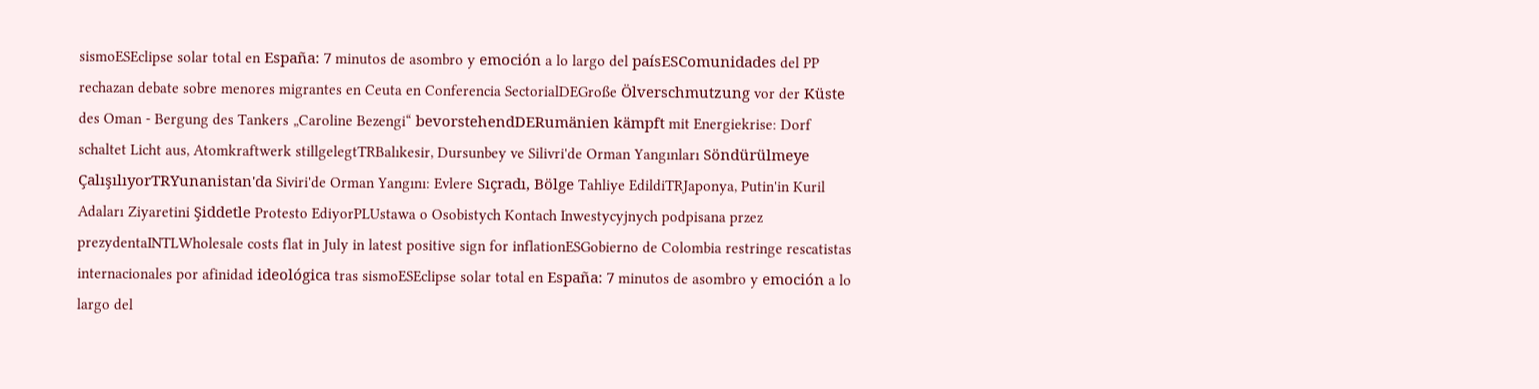sismoESEclipse solar total en España: 7 minutos de asombro y emoción a lo largo del paísESComunidades del PP rechazan debate sobre menores migrantes en Ceuta en Conferencia SectorialDEGroße Ölverschmutzung vor der Küste des Oman - Bergung des Tankers „Caroline Bezengi“ bevorstehendDERumänien kämpft mit Energiekrise: Dorf schaltet Licht aus, Atomkraftwerk stillgelegtTRBalıkesir, Dursunbey ve Silivri'de Orman Yangınları Söndürülmeye ÇalışılıyorTRYunanistan'da Siviri'de Orman Yangını: Evlere Sıçradı, Bölge Tahliye EdildiTRJaponya, Putin'in Kuril Adaları Ziyaretini Şiddetle Protesto EdiyorPLUstawa o Osobistych Kontach Inwestycyjnych podpisana przez prezydentaINTLWholesale costs flat in July in latest positive sign for inflationESGobierno de Colombia restringe rescatistas internacionales por afinidad ideológica tras sismoESEclipse solar total en España: 7 minutos de asombro y emoción a lo largo del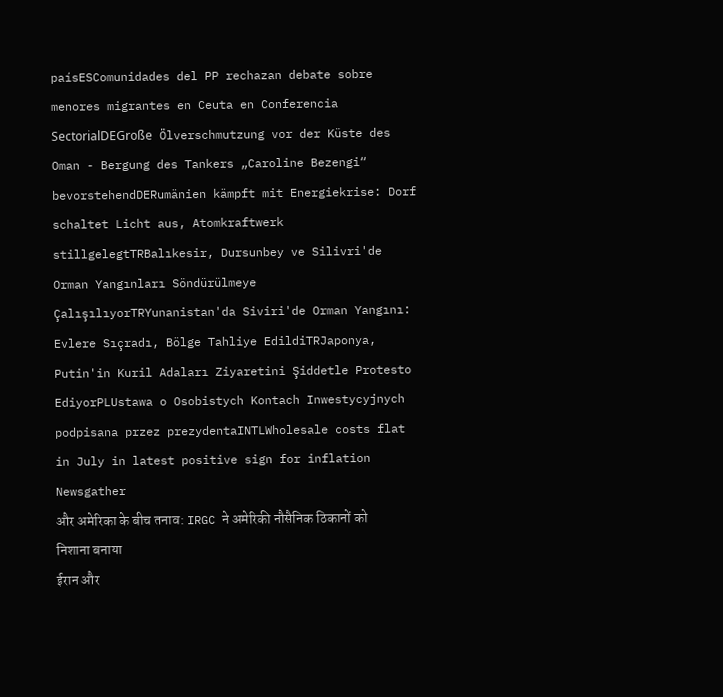paísESComunidades del PP rechazan debate sobre menores migrantes en Ceuta en Conferencia SectorialDEGroße Ölverschmutzung vor der Küste des Oman - Bergung des Tankers „Caroline Bezengi“ bevorstehendDERumänien kämpft mit Energiekrise: Dorf schaltet Licht aus, Atomkraftwerk stillgelegtTRBalıkesir, Dursunbey ve Silivri'de Orman Yangınları Söndürülmeye ÇalışılıyorTRYunanistan'da Siviri'de Orman Yangını: Evlere Sıçradı, Bölge Tahliye EdildiTRJaponya, Putin'in Kuril Adaları Ziyaretini Şiddetle Protesto EdiyorPLUstawa o Osobistych Kontach Inwestycyjnych podpisana przez prezydentaINTLWholesale costs flat in July in latest positive sign for inflation
Newsgather
और अमेरिका के बीच तनाव: IRGC ने अमेरिकी नौसैनिक ठिकानों को निशाना बनाया
ईरान और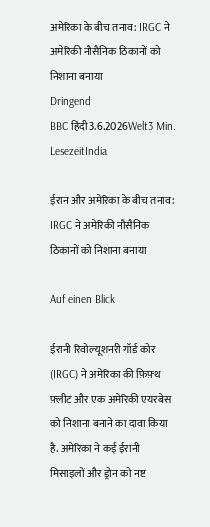अमेरिका के बीच तनाव: IRGC ने अमेरिकी नौसैनिक ठिकानों को निशाना बनाया
Dringend
BBC हिंदी3.6.2026Welt3 Min. LesezeitIndia

ईरान और अमेरिका के बीच तनाव: IRGC ने अमेरिकी नौसैनिक ठिकानों को निशाना बनाया

Auf einen Blick

ईरानी रिवोल्यूशनरी गॉर्ड कोर (IRGC) ने अमेरिका की फ़िफ़्थ फ़्लीट और एक अमेरिकी एयरबेस को निशाना बनाने का दावा किया है. अमेरिका ने कई ईरानी मिसाइलों और ड्रोन को नष्ट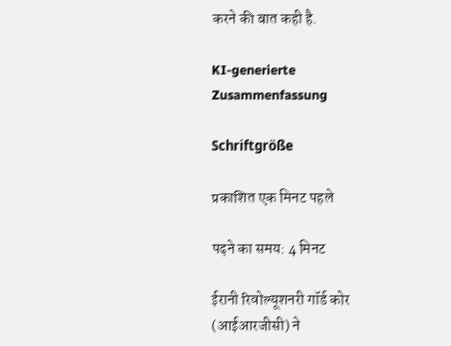करने की बात कही है.

KI-generierte Zusammenfassung

Schriftgröße

प्रकाशित एक मिनट पहले

पढ़ने का समय: 4 मिनट

ईरानी रिवोल्यूशनरी गॉर्ड कोर (आईआरजीसी) ने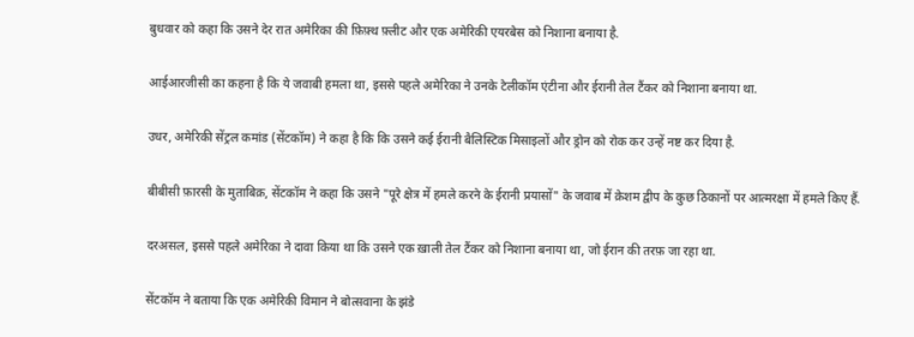बुधवार को कहा कि उसने देर रात अमेरिका की फ़िफ़्थ फ़्लीट और एक अमेरिकी एयरबेस को निशाना बनाया है.

आईआरजीसी का कहना है कि ये जवाबी हमला था, इससे पहले अमेरिका ने उनके टेलीकॉम एंटीना और ईरानी तेल टैंकर को निशाना बनाया था.

उधर, अमेरिकी सेंट्रल कमांड (सेंटकॉम) ने कहा है कि कि उसने कई ईरानी बैलिस्टिक मिसाइलों और ड्रोन को रोक कर उन्हें नष्ट कर दिया है.

बीबीसी फ़ारसी के मुताबिक़, सेंटकॉम ने कहा कि उसने "पूरे क्षेत्र में हमले करने के ईरानी प्रयासों" के जवाब में क़ेशम द्वीप के कुछ ठिकानों पर आत्मरक्षा में हमले किए हैं.

दरअसल, इससे पहले अमेरिका ने दावा किया था कि उसने एक ख़ाली तेल टैंकर को निशाना बनाया था, जो ईरान की तरफ़ जा रहा था.

सेंटकॉम ने बताया कि एक अमेरिकी विमान ने बोत्सवाना के झंडे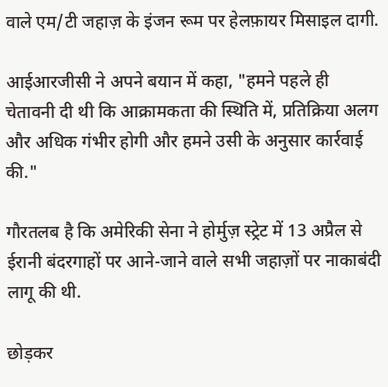वाले एम/टी जहाज़ के इंजन रूम पर हेलफ़ायर मिसाइल दागी.

आईआरजीसी ने अपने बयान में कहा, "हमने पहले ही चेतावनी दी थी कि आक्रामकता की स्थिति में, प्रतिक्रिया अलग और अधिक गंभीर होगी और हमने उसी के अनुसार कार्रवाई की."

गौरतलब है कि अमेरिकी सेना ने होर्मुज़ स्ट्रेट में 13 अप्रैल से ईरानी बंदरगाहों पर आने-जाने वाले सभी जहाज़ों पर नाकाबंदी लागू की थी.

छोड़कर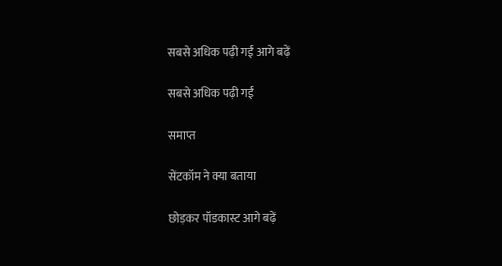सबसे अधिक पढ़ी गईं आगे बढ़ें

सबसे अधिक पढ़ी गईं

समाप्त

सेंटकॉम ने क्या बताया

छोड़कर पॉडकास्ट आगे बढ़ें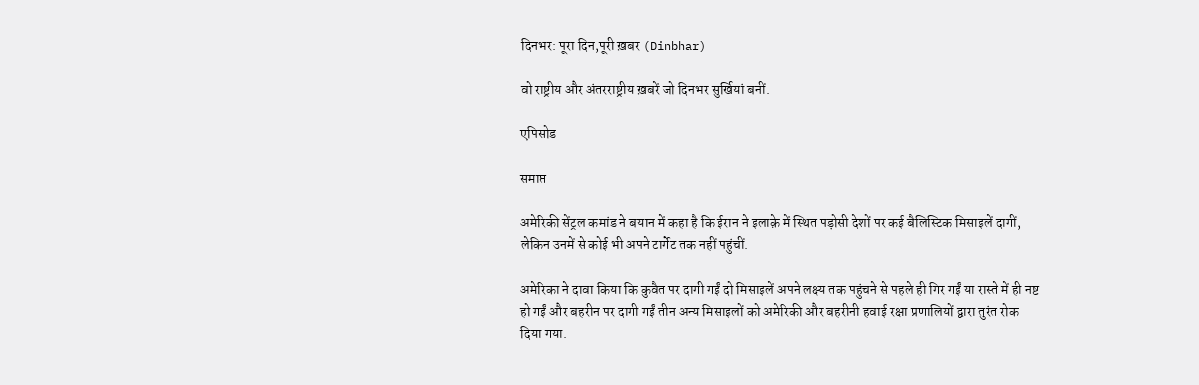दिनभर: पूरा दिन,पूरी ख़बर (Dinbhar)

वो राष्ट्रीय और अंतरराष्ट्रीय ख़बरें जो दिनभर सुर्खियां बनीं.

एपिसोड

समाप्त

अमेरिकी सेंट्रल कमांड ने बयान में कहा है कि ईरान ने इलाक़े में स्थित पड़ोसी देशों पर कई बैलिस्टिक मिसाइलें दागीं, लेकिन उनमें से कोई भी अपने टार्गेट तक नहीं पहुंचीं.

अमेरिका ने दावा किया कि कुवैत पर दागी गईं दो मिसाइलें अपने लक्ष्य तक पहुंचने से पहले ही गिर गईं या रास्ते में ही नष्ट हो गईं और बहरीन पर दागी गईं तीन अन्य मिसाइलों को अमेरिकी और बहरीनी हवाई रक्षा प्रणालियों द्वारा तुरंत रोक दिया गया.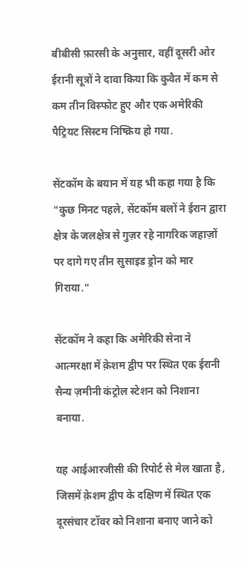बीबीसी फ़ारसी के अनुसार, वहीं दूसरी ओर ईरानी सूत्रों ने दावा किया कि कुवैत में कम से कम तीन विस्फोट हुए और एक अमेरिकी पैट्रियट सिस्टम निष्क्रिय हो गया.

सेंटकॉम के बयान में यह भी कहा गया है कि "कुछ मिनट पहले, सेंटकॉम बलों ने ईरान द्वारा क्षेत्र के जलक्षेत्र से गुज़र रहे नागरिक जहाज़ों पर दागे गए तीन सुसाइड ड्रोन को मार गिराया."

सेंटकॉम ने कहा कि अमेरिकी सेना ने आत्मरक्षा में क़ेशम द्वीप पर स्थित एक ईरानी सैन्य ज़मीनी कंट्रोल स्टेशन को निशाना बनाया.

यह आईआरजीसी की रिपोर्ट से मेल खाता है, जिसमें क़ेशम द्वीप के दक्षिण में स्थित एक दूरसंचार टॉवर को निशाना बनाए जाने को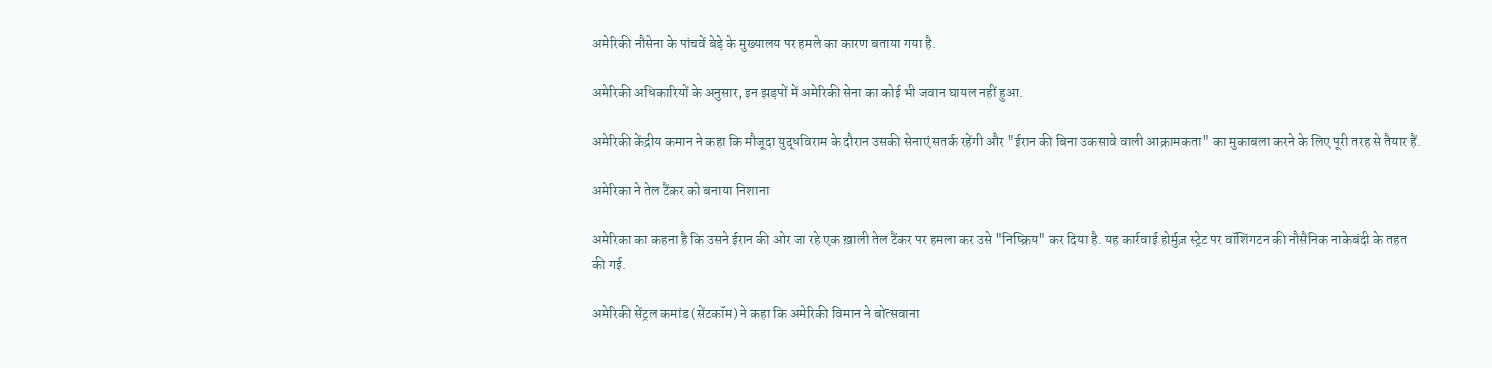अमेरिकी नौसेना के पांचवें बेड़े के मुख्यालय पर हमले का कारण बताया गया है.

अमेरिकी अधिकारियों के अनुसार, इन झड़पों में अमेरिकी सेना का कोई भी जवान घायल नहीं हुआ.

अमेरिकी केंद्रीय कमान ने कहा कि मौजूदा युद्धविराम के दौरान उसकी सेनाएं सतर्क रहेंगी और "ईरान की बिना उकसावे वाली आक्रामकता" का मुकाबला करने के लिए पूरी तरह से तैयार हैं.

अमेरिका ने तेल टैंकर को बनाया निशाना

अमेरिका का कहना है कि उसने ईरान की ओर जा रहे एक ख़ाली तेल टैंकर पर हमला कर उसे "निष्क्रिय" कर दिया है. यह कार्रवाई होर्मुज़ स्ट्रेट पर वॉशिंगटन की नौसैनिक नाकेबंदी के तहत की गई.

अमेरिकी सेंट्रल कमांड (सेंटकॉम) ने कहा कि अमेरिकी विमान ने बोत्सवाना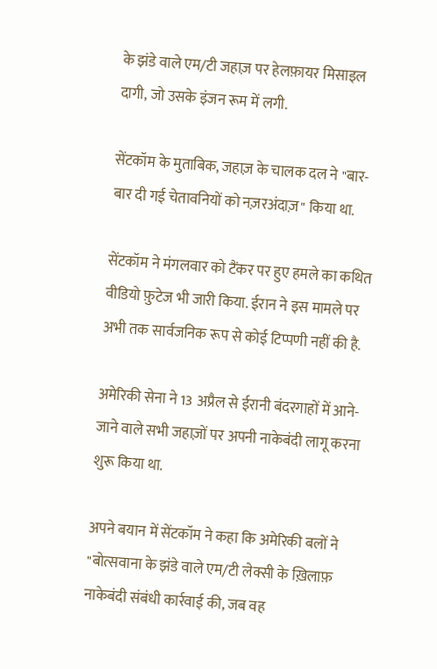के झंडे वाले एम/टी जहाज़ पर हेलफ़ायर मिसाइल दागी, जो उसके इंजन रूम में लगी.

सेंटकॉम के मुताबिक, जहाज़ के चालक दल ने "बार-बार दी गई चेतावनियों को नज़रअंदाज़" किया था.

सेंटकॉम ने मंगलवार को टैंकर पर हुए हमले का कथित वीडियो फ़ुटेज भी जारी किया. ईरान ने इस मामले पर अभी तक सार्वजनिक रूप से कोई टिप्पणी नहीं की है.

अमेरिकी सेना ने 13 अप्रैल से ईरानी बंदरगाहों में आने-जाने वाले सभी जहाज़ों पर अपनी नाकेबंदी लागू करना शुरू किया था.

अपने बयान में सेंटकॉम ने कहा कि अमेरिकी बलों ने "बोत्सवाना के झंडे वाले एम/टी लेक्सी के ख़िलाफ़ नाकेबंदी संबंधी कार्रवाई की, जब वह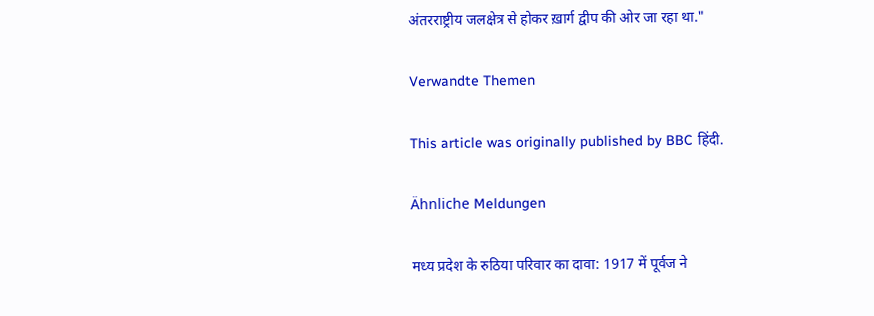अंतरराष्ट्रीय जलक्षेत्र से होकर ख़ार्ग द्वीप की ओर जा रहा था."

Verwandte Themen

This article was originally published by BBC हिंदी.

Ähnliche Meldungen

मध्य प्रदेश के रुठिया परिवार का दावा: 1917 में पूर्वज ने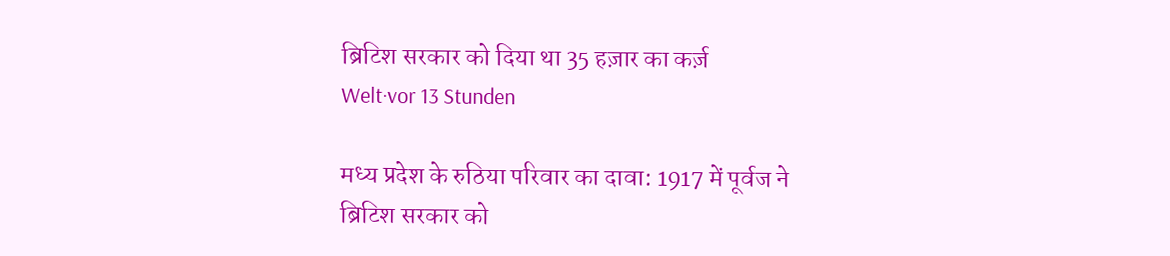ब्रिटिश सरकार को दिया था 35 हज़ार का कर्ज़
Welt·vor 13 Stunden

मध्य प्रदेश के रुठिया परिवार का दावा: 1917 में पूर्वज ने ब्रिटिश सरकार को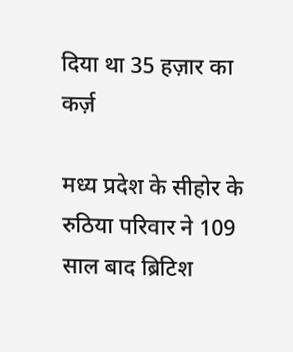दिया था 35 हज़ार का कर्ज़

मध्य प्रदेश के सीहोर के रुठिया परिवार ने 109 साल बाद ब्रिटिश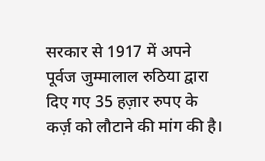सरकार से 1917 में अपने पूर्वज जुम्मालाल रुठिया द्वारा दिए गए 35 हज़ार रुपए के कर्ज़ को लौटाने की मांग की है।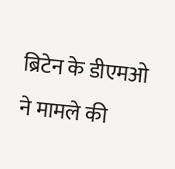ब्रिटेन के डीएमओ ने मामले की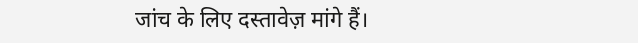जांच के लिए दस्तावेज़ मांगे हैं।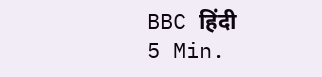BBC हिंदी
5 Min.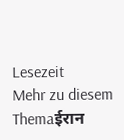Lesezeit
Mehr zu diesem Themaईरान